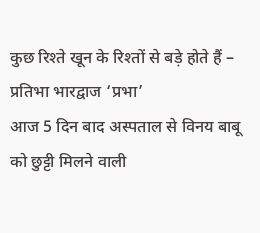कुछ रिश्ते खून के रिश्तों से बड़े होते हैं – प्रतिभा भारद्वाज ‘प्रभा’
आज 5 दिन बाद अस्पताल से विनय बाबू को छुट्टी मिलने वाली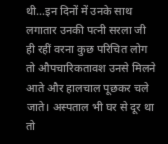थी…इन दिनों में उनके साथ लगातार उनकी पत्नी सरला जी ही रहीं वरना कुछ परिचित लोग तो औपचारिकतावश उनसे मिलने आते और हालचाल पूछकर चले जाते। अस्पताल भी घर से दूर था तो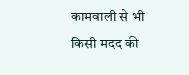कामवाली से भी किसी मदद की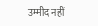उम्मीद नहीं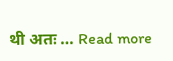थी अतः … Read more